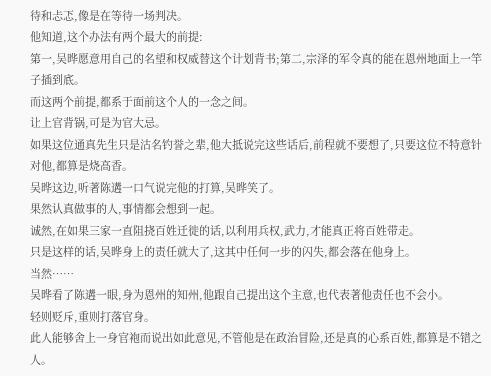待和忐忑,像是在等待一场判决。
他知道,这个办法有两个最大的前提:
第一,吴晔愿意用自己的名望和权威替这个计划背书;第二,宗泽的军令真的能在恩州地面上一竿子插到底。
而这两个前提,都系于面前这个人的一念之间。
让上官背锅,可是为官大忌。
如果这位通真先生只是沽名钓誉之辈,他大抵说完这些话后,前程就不要想了,只要这位不特意针对他,都算是烧高香。
吴晔这边,听著陈遘一口气说完他的打算,吴晔笑了。
果然认真做事的人,事情都会想到一起。
诚然,在如果三家一直阻挠百姓迁徙的话,以利用兵权,武力,才能真正将百姓带走。
只是这样的话,吴晔身上的责任就大了,这其中任何一步的闪失,都会落在他身上。
当然……
吴晔看了陈遘一眼,身为恩州的知州,他跟自己提出这个主意,也代表著他责任也不会小。
轻则贬斥,重则打落官身。
此人能够舍上一身官袍而说出如此意见,不管他是在政治冒险,还是真的心系百姓,都算是不错之人。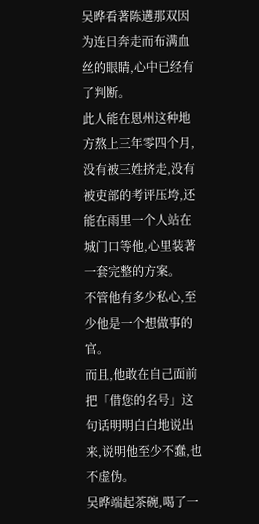吴晔看著陈遘那双因为连日奔走而布满血丝的眼睛,心中已经有了判断。
此人能在恩州这种地方熬上三年零四个月,没有被三姓挤走,没有被吏部的考评压垮,还能在雨里一个人站在城门口等他,心里装著一套完整的方案。
不管他有多少私心,至少他是一个想做事的官。
而且,他敢在自己面前把「借您的名号」这句话明明白白地说出来,说明他至少不蠢,也不虚伪。
吴晔端起茶碗,喝了一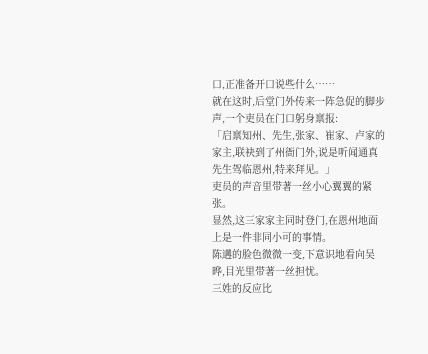口,正准备开口说些什么……
就在这时,后堂门外传来一阵急促的脚步声,一个吏员在门口躬身禀报:
「启禀知州、先生,张家、崔家、卢家的家主,联袂到了州衙门外,说是听闻通真先生驾临恩州,特来拜见。」
吏员的声音里带著一丝小心翼翼的紧张。
显然,这三家家主同时登门,在恩州地面上是一件非同小可的事情。
陈遘的脸色微微一变,下意识地看向吴晔,目光里带著一丝担忧。
三姓的反应比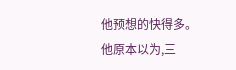他预想的快得多。
他原本以为,三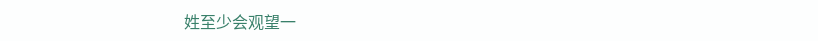姓至少会观望一